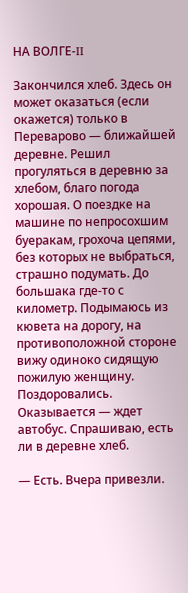НА ВОЛГЕ-II

Закончился хлеб. Здесь он может оказаться (если окажется) только в Переварово — ближайшей деревне. Решил прогуляться в деревню за хлебом, благо погода хорошая. О поездке на машине по непросохшим буеракам, грохоча цепями, без которых не выбраться, страшно подумать. До большака где-то с километр. Подымаюсь из кювета на дорогу, на противоположной стороне вижу одиноко сидящую пожилую женщину. Поздоровались. Оказывается — ждет автобус. Спрашиваю, есть ли в деревне хлеб.

— Есть. Вчера привезли.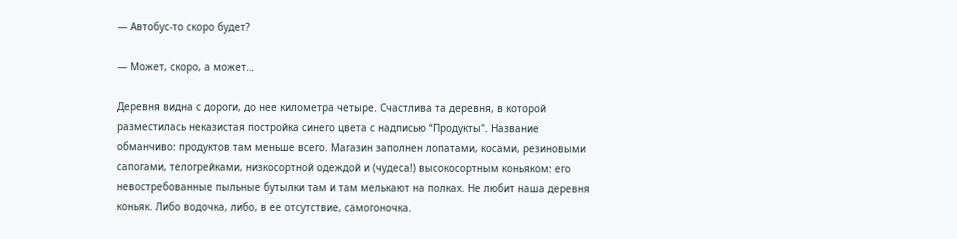— Автобус-то скоро будет?

— Может, скоро, а может…

Деревня видна с дороги, до нее километра четыре. Счастлива та деревня, в которой разместилась неказистая постройка синего цвета с надписью “Продукты". Название обманчиво: продуктов там меньше всего. Магазин заполнен лопатами, косами, резиновыми сапогами, телогрейками, низкосортной одеждой и (чудеса!) высокосортным коньяком: его невостребованные пыльные бутылки там и там мелькают на полках. Не любит наша деревня коньяк. Либо водочка, либо, в ее отсутствие, самогоночка.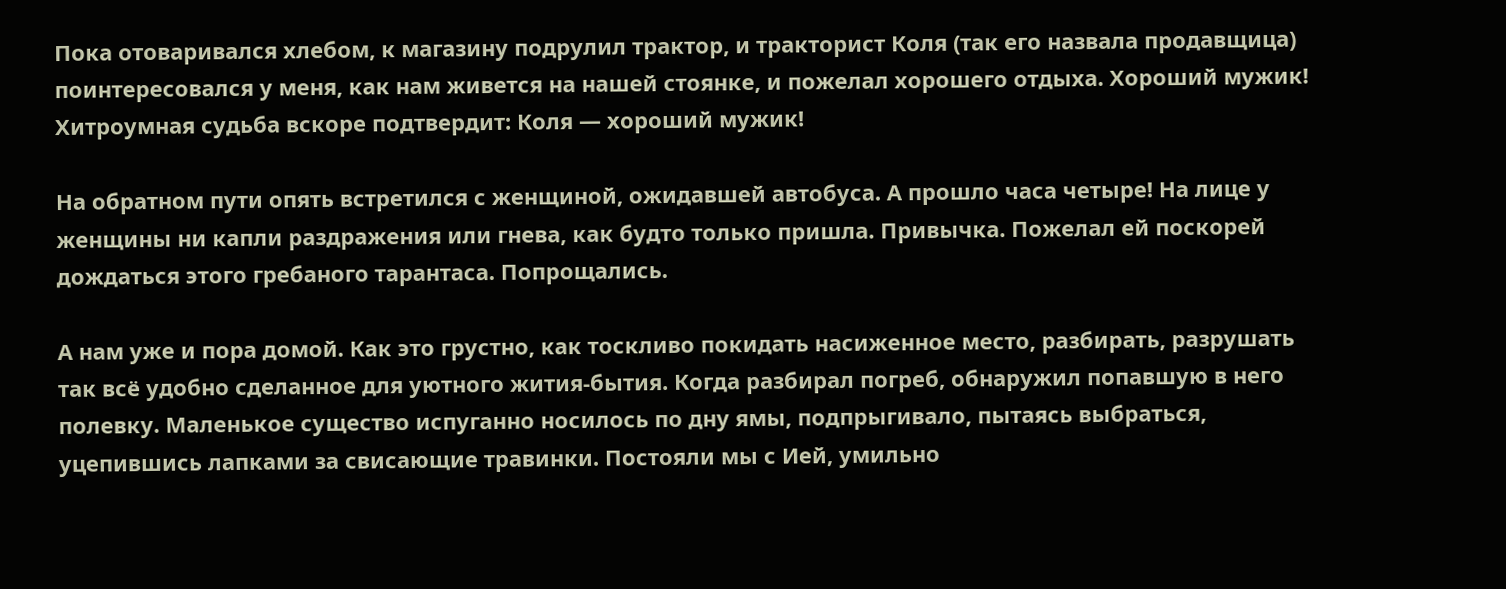Пока отоваривался хлебом, к магазину подрулил трактор, и тракторист Коля (так его назвала продавщица) поинтересовался у меня, как нам живется на нашей стоянке, и пожелал хорошего отдыха. Хороший мужик! Хитроумная судьба вскоре подтвердит: Коля — хороший мужик!

На обратном пути опять встретился с женщиной, ожидавшей автобуса. А прошло часа четыре! На лице у женщины ни капли раздражения или гнева, как будто только пришла. Привычка. Пожелал ей поскорей дождаться этого гребаного тарантаса. Попрощались.

А нам уже и пора домой. Как это грустно, как тоскливо покидать насиженное место, разбирать, разрушать так всё удобно сделанное для уютного жития-бытия. Когда разбирал погреб, обнаружил попавшую в него полевку. Маленькое существо испуганно носилось по дну ямы, подпрыгивало, пытаясь выбраться, уцепившись лапками за свисающие травинки. Постояли мы с Ией, умильно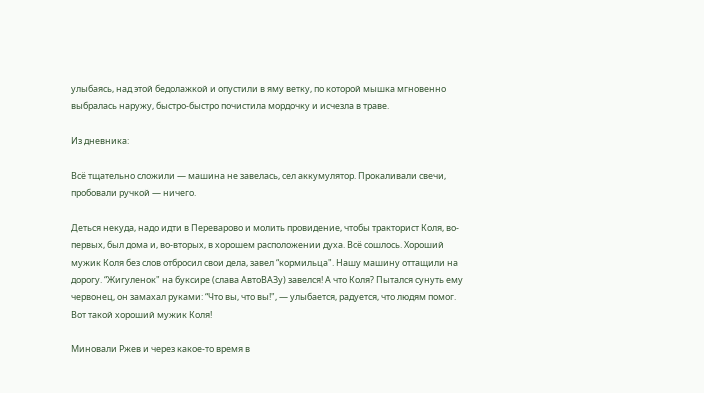улыбаясь, над этой бедолажкой и опустили в яму ветку, по которой мышка мгновенно выбралась наружу, быстро-быстро почистила мордочку и исчезла в траве.

Из дневника:

Всё тщательно сложили — машина не завелась, сел аккумулятор. Прокаливали свечи, пробовали ручкой — ничего.

Деться некуда, надо идти в Переварово и молить провидение, чтобы тракторист Коля, во-первых, был дома и, во-вторых, в хорошем расположении духа. Всё сошлось. Хороший мужик Коля без слов отбросил свои дела, завел “кормильца". Нашу машину оттащили на дорогу. “Жигуленок" на буксире (слава АвтоВАЗу) завелся! А что Коля? Пытался сунуть ему червонец, он замахал руками: “Что вы, что вы!", — улыбается, радуется, что людям помог. Вот такой хороший мужик Коля!

Миновали Ржев и через какое-то время в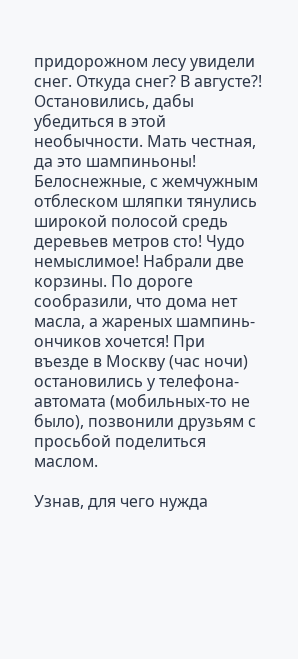придорожном лесу увидели снег. Откуда снег? В августе?! Остановились, дабы убедиться в этой необычности. Мать честная, да это шампиньоны! Белоснежные, с жемчужным отблеском шляпки тянулись широкой полосой средь деревьев метров сто! Чудо немыслимое! Набрали две корзины. По дороге сообразили, что дома нет масла, а жареных шампинь-ончиков хочется! При въезде в Москву (час ночи) остановились у телефона-автомата (мобильных-то не было), позвонили друзьям с просьбой поделиться маслом.

Узнав, для чего нужда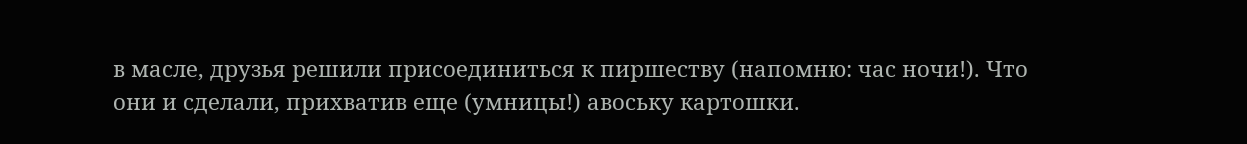в масле, друзья решили присоединиться к пиршеству (напомню: час ночи!). Что они и сделали, прихватив еще (умницы!) авоську картошки.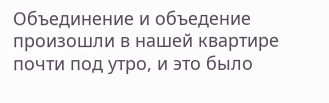Объединение и объедение произошли в нашей квартире почти под утро, и это было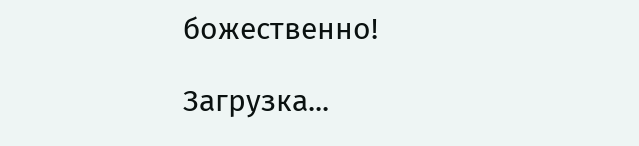божественно!

Загрузка...